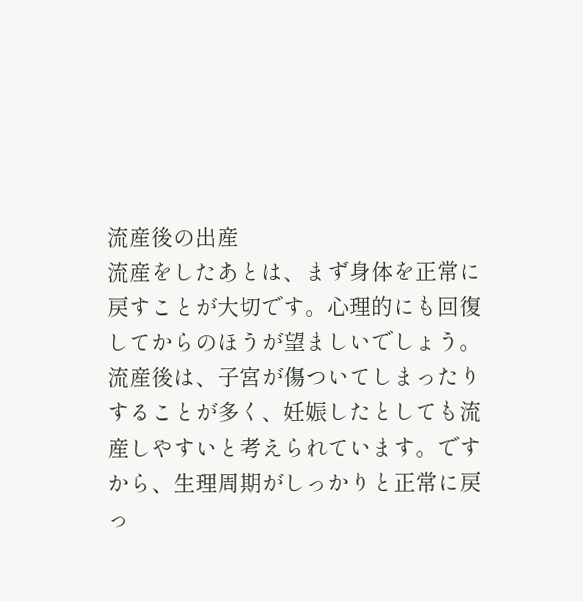流産後の出産
流産をしたあとは、まず身体を正常に戻すことが大切です。心理的にも回復してからのほうが望ましいでしょう。流産後は、子宮が傷ついてしまったりすることが多く、妊娠したとしても流産しやすいと考えられています。ですから、生理周期がしっかりと正常に戻っ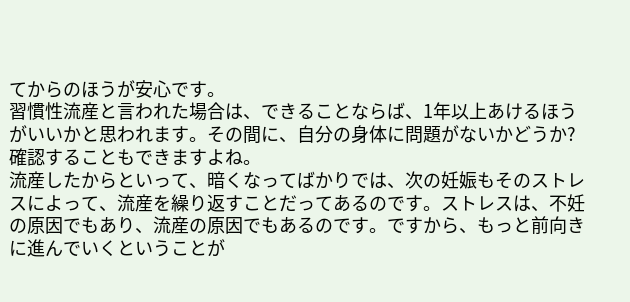てからのほうが安心です。
習慣性流産と言われた場合は、できることならば、1年以上あけるほうがいいかと思われます。その間に、自分の身体に問題がないかどうか?確認することもできますよね。
流産したからといって、暗くなってばかりでは、次の妊娠もそのストレスによって、流産を繰り返すことだってあるのです。ストレスは、不妊の原因でもあり、流産の原因でもあるのです。ですから、もっと前向きに進んでいくということが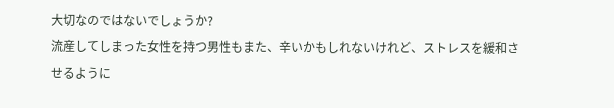大切なのではないでしょうか?
流産してしまった女性を持つ男性もまた、辛いかもしれないけれど、ストレスを緩和させるように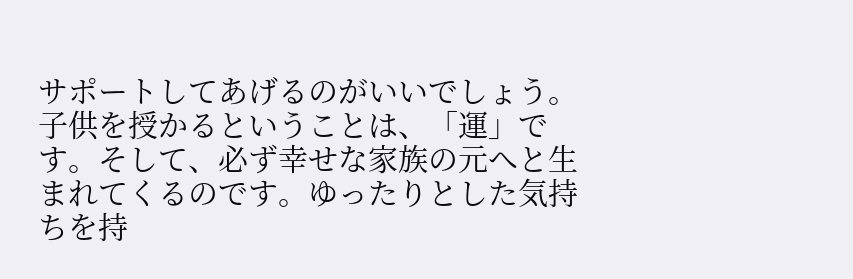サポートしてあげるのがいいでしょう。子供を授かるということは、「運」です。そして、必ず幸せな家族の元へと生まれてくるのです。ゆったりとした気持ちを持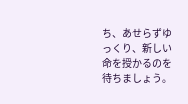ち、あせらずゆっくり、新しい命を授かるのを待ちましょう。